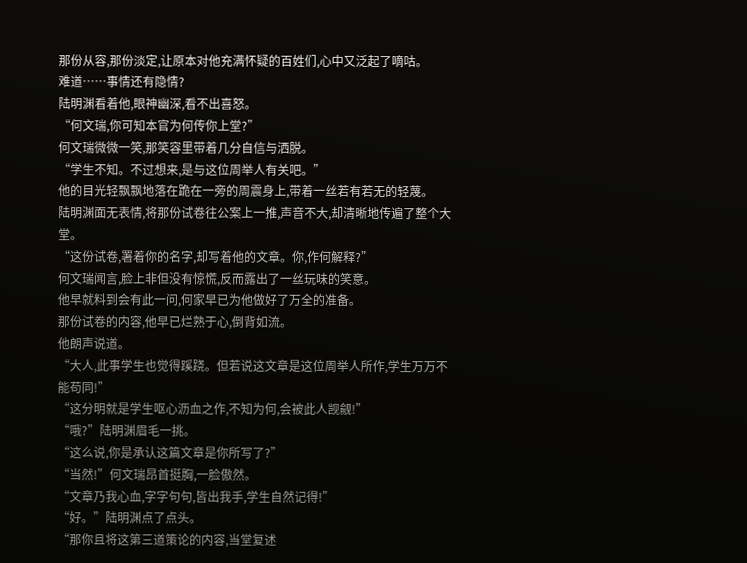那份从容,那份淡定,让原本对他充满怀疑的百姓们,心中又泛起了嘀咕。
难道……事情还有隐情?
陆明渊看着他,眼神幽深,看不出喜怒。
“何文瑞,你可知本官为何传你上堂?”
何文瑞微微一笑,那笑容里带着几分自信与洒脱。
“学生不知。不过想来,是与这位周举人有关吧。”
他的目光轻飘飘地落在跪在一旁的周震身上,带着一丝若有若无的轻蔑。
陆明渊面无表情,将那份试卷往公案上一推,声音不大,却清晰地传遍了整个大堂。
“这份试卷,署着你的名字,却写着他的文章。你,作何解释?”
何文瑞闻言,脸上非但没有惊慌,反而露出了一丝玩味的笑意。
他早就料到会有此一问,何家早已为他做好了万全的准备。
那份试卷的内容,他早已烂熟于心,倒背如流。
他朗声说道。
“大人,此事学生也觉得蹊跷。但若说这文章是这位周举人所作,学生万万不能苟同!”
“这分明就是学生呕心沥血之作,不知为何,会被此人觊觎!”
“哦?”陆明渊眉毛一挑。
“这么说,你是承认这篇文章是你所写了?”
“当然!”何文瑞昂首挺胸,一脸傲然。
“文章乃我心血,字字句句,皆出我手,学生自然记得!”
“好。”陆明渊点了点头。
“那你且将这第三道策论的内容,当堂复述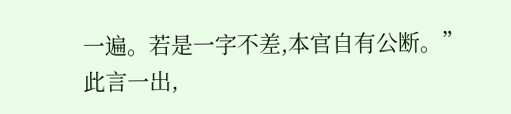一遍。若是一字不差,本官自有公断。”
此言一出,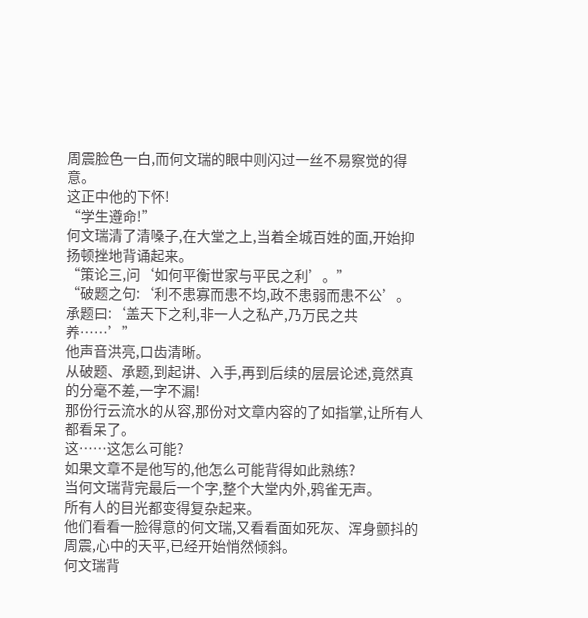周震脸色一白,而何文瑞的眼中则闪过一丝不易察觉的得意。
这正中他的下怀!
“学生遵命!”
何文瑞清了清嗓子,在大堂之上,当着全城百姓的面,开始抑扬顿挫地背诵起来。
“策论三,问‘如何平衡世家与平民之利’。”
“破题之句:‘利不患寡而患不均,政不患弱而患不公’。
承题曰:‘盖天下之利,非一人之私产,乃万民之共养……’”
他声音洪亮,口齿清晰。
从破题、承题,到起讲、入手,再到后续的层层论述,竟然真的分毫不差,一字不漏!
那份行云流水的从容,那份对文章内容的了如指掌,让所有人都看呆了。
这……这怎么可能?
如果文章不是他写的,他怎么可能背得如此熟练?
当何文瑞背完最后一个字,整个大堂内外,鸦雀无声。
所有人的目光都变得复杂起来。
他们看看一脸得意的何文瑞,又看看面如死灰、浑身颤抖的周震,心中的天平,已经开始悄然倾斜。
何文瑞背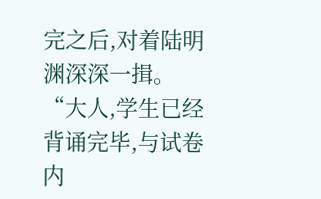完之后,对着陆明渊深深一揖。
“大人,学生已经背诵完毕,与试卷内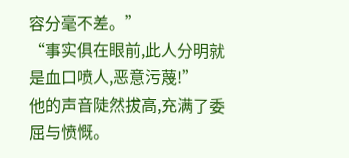容分毫不差。”
“事实俱在眼前,此人分明就是血口喷人,恶意污蔑!”
他的声音陡然拔高,充满了委屈与愤慨。